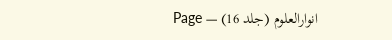انوارالعلوم (جلد 16) — Page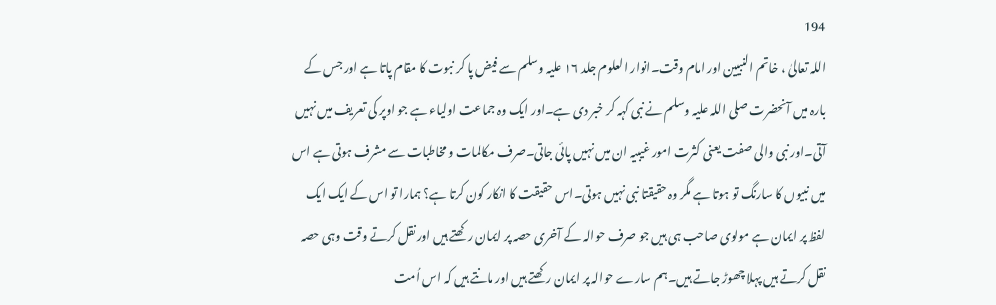194
اللہ تعالیٰ ، خاتم النبیین اور امام وقت۔انوار العلوم جلد ۱۶ علیہ وسلم سے فیض پا کر نبوت کا مقام پاتا ہے اور جس کے بارہ میں آنحضرت صلی اللہ علیہ وسلم نے نبی کہہ کر خبر دی ہے۔اور ایک وہ جماعت اولیاء ہے جو اوپر کی تعریف میں نہیں آتی۔اور نبی والی صفت یعنی کثرت امور غیبیہ ان میں نہیں پائی جاتی۔صرف مکالمات و مخاطبات سے مشرف ہوتی ہے اس میں نبیوں کا سارنگ تو ہوتا ہے مگر وہ حقیقتا نبی نہیں ہوتی۔اس حقیقت کا انکار کون کرتا ہے؟ ہمارا تو اس کے ایک ایک لفظ پر ایمان ہے مولوی صاحب ہی ہیں جو صرف حوالہ کے آخری حصہ پر ایمان رکھتے ہیں اور نقل کرتے وقت وہی حصہ نقل کرتے ہیں پہلا چھوڑ جاتے ہیں۔ہم سارے حوالہ پر ایمان رکھتے ہیں اور مانتے ہیں کہ اس اُمت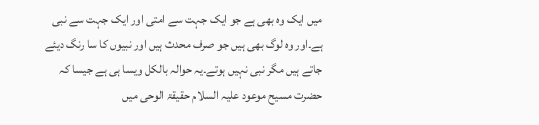میں ایک وہ بھی ہے جو ایک جہت سے امتی اور ایک جہت سے نبی ہے۔اور وہ لوگ بھی ہیں جو صرف محدث ہیں اور نبیوں کا سا رنگ دیئے جاتے ہیں مگر نبی نہیں ہوتے۔یہ حوالہ بالکل ویسا ہی ہے جیسا کہ حضرت مسیح موعود علیہ السلام حقیقۃ الوحی میں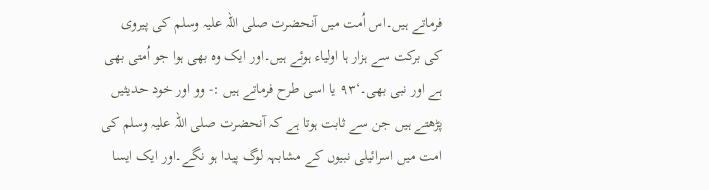فرماتے ہیں۔اس اُمت میں آنحضرت صلی اللہ علیہ وسلم کی پیروی کی برکت سے ہزار ہا اولیاء ہوئے ہیں۔اور ایک وہ بھی ہوا جو اُمتی بھی ہے اور نبی بھی۔‘۹۳ یا اسی طرح فرماتے ہیں :- وو اور خود حدیثیں پڑھتے ہیں جن سے ثابت ہوتا ہے کہ آنحضرت صلی اللہ علیہ وسلم کی امت میں اسرائیلی نبیوں کے مشابہہ لوگ پیدا ہو نگے۔اور ایک ایسا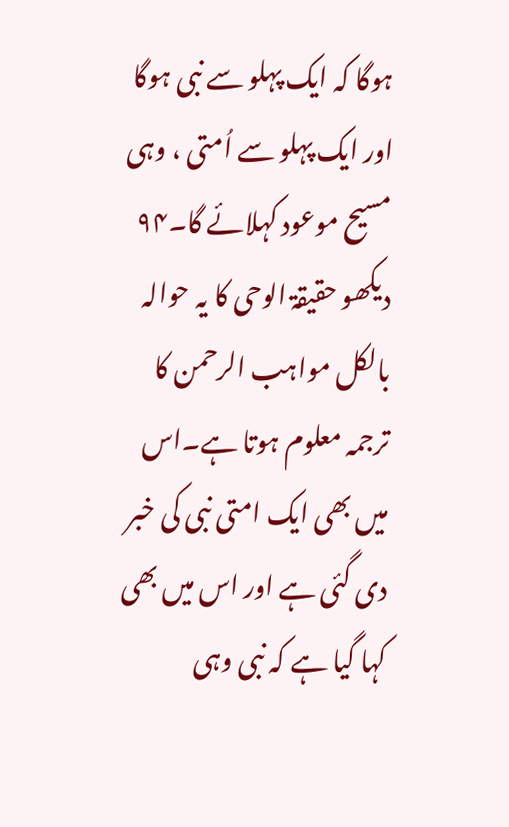ہوگا کہ ایک پہلو سے نبی ہوگا اور ایک پہلو سے اُمتی ، وہی مسیح موعود کہلائے گا۔۹۴ دیکھو حقیقۃ الوحی کا یہ حوالہ بالکل مواہب الرحمن کا ترجمہ معلوم ہوتا ہے۔اس میں بھی ایک امتی نبی کی خبر دی گئی ہے اور اس میں بھی کہا گیا ہے کہ نبی وہی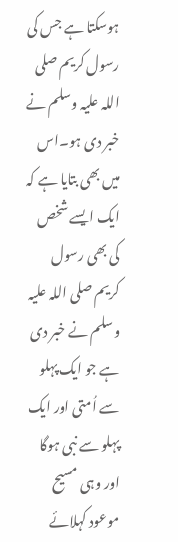ہوسکتا ہے جس کی رسول کریم صلی اللہ علیہ وسلم نے خبر دی ہو۔اس میں بھی بتایا ہے کہ ایک ایسے شخص کی بھی رسول کریم صلی اللہ علیہ وسلم نے خبر دی ہے جو ایک پہلو سے اُمتی اور ایک پہلو سے نبی ہوگا اور وہی مسیح موعود کہلائے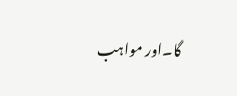گا۔اور مواہب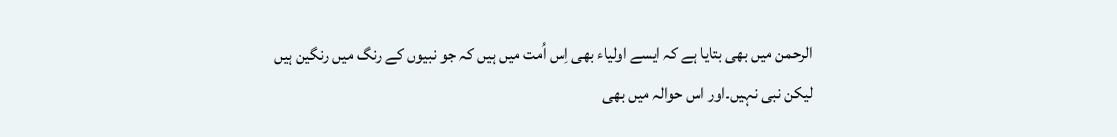الرحمن میں بھی بتایا ہے کہ ایسے اولیاء بھی اِس اُمت میں ہیں کہ جو نبیوں کے رنگ میں رنگین ہیں لیکن نبی نہیں۔اور اس حوالہ میں بھی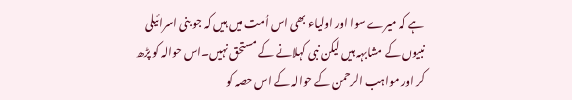ہے کہ میرے سوا اور اولیاء بھی اس اُمت میں ہیں کہ جو بنی اسرائیلی نبیوں کے مشابہہ ہیں لیکن نبی کہلانے کے مستحق نہیں۔اس حوالہ کو پڑھ کر اور مواہب الرحمن کے حوالہ کے اس حصہ کو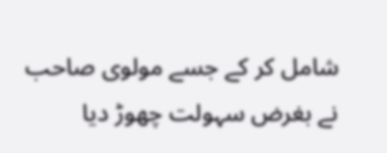شامل کر کے جسے مولوی صاحب نے بغرض سہولت چھوڑ دیا